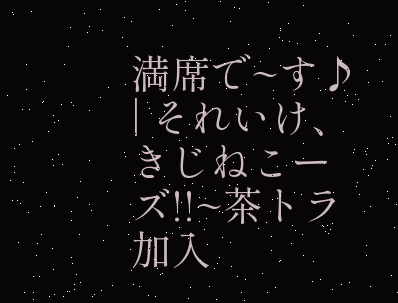満席で~す♪ | それいけ、きじねこーズ!!~茶トラ加入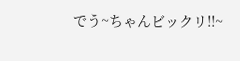でう~ちゃんビックリ!!~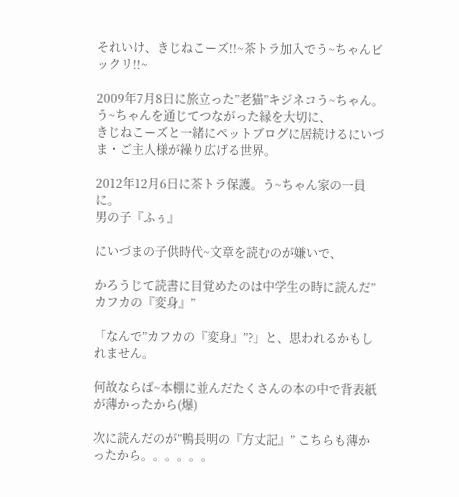それいけ、きじねこーズ!!~茶トラ加入でう~ちゃんビックリ!!~

2009年7月8日に旅立った”老猫”キジネコう~ちゃん。
う~ちゃんを通じてつながった縁を大切に、
きじねこーズと一緒にペットブログに居続けるにいづま・ご主人様が繰り広げる世界。

2012年12月6日に茶トラ保護。う~ちゃん家の一員に。
男の子『ふぅ』

にいづまの子供時代~文章を読むのが嫌いで、

かろうじて読書に目覚めたのは中学生の時に読んだ”カフカの『変身』”

「なんで”カフカの『変身』”?」と、思われるかもしれません。

何故ならば~本棚に並んだたくさんの本の中で背表紙が薄かったから(爆)

次に読んだのが”鴨長明の『方丈記』” こちらも薄かったから。。。。。。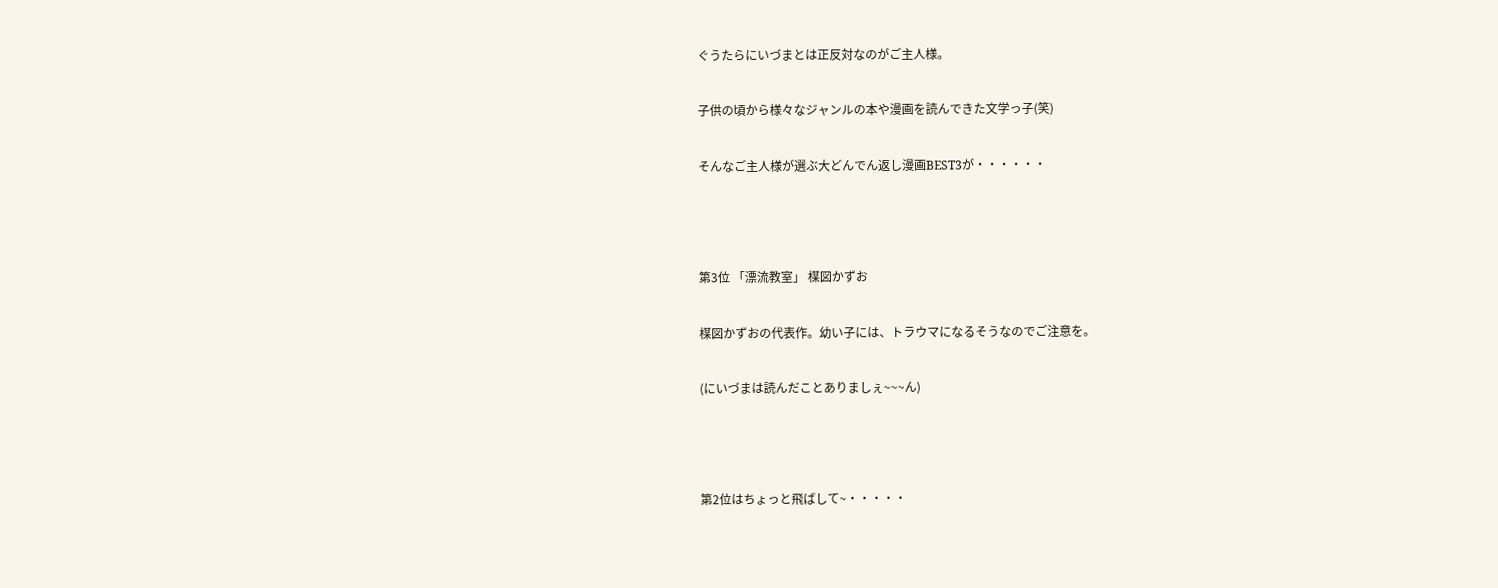ぐうたらにいづまとは正反対なのがご主人様。

子供の頃から様々なジャンルの本や漫画を読んできた文学っ子(笑)

そんなご主人様が選ぶ大どんでん返し漫画BEST3が・・・・・・



第3位 「漂流教室」 楳図かずお

楳図かずおの代表作。幼い子には、トラウマになるそうなのでご注意を。

(にいづまは読んだことありましぇ~~~ん)



第2位はちょっと飛ばして~・・・・・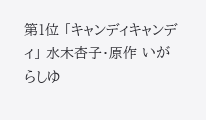第1位 「キャンディキャンディ」 水木杏子・原作 いがらしゆ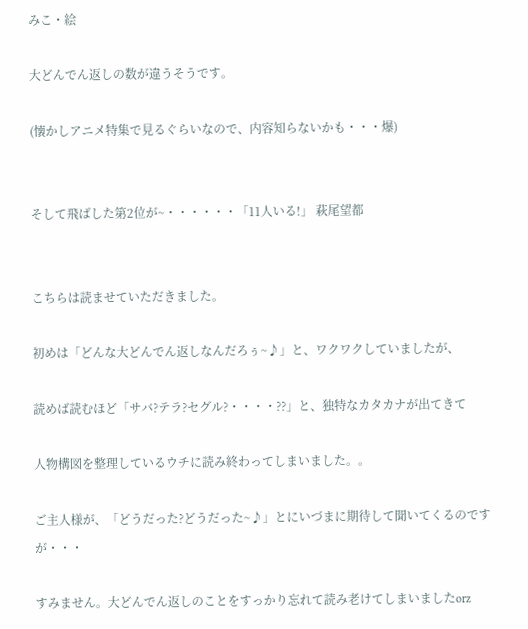みこ・絵

大どんでん返しの数が違うそうです。

(懐かしアニメ特集で見るぐらいなので、内容知らないかも・・・爆)


そして飛ばした第2位が~・・・・・・「11人いる!」 萩尾望都


こちらは読ませていただきました。

初めは「どんな大どんでん返しなんだろぅ~♪」と、ワクワクしていましたが、

読めば読むほど「サバ?テラ?セグル?・・・・??」と、独特なカタカナが出てきて

人物構図を整理しているウチに読み終わってしまいました。。

ご主人様が、「どうだった?どうだった~♪」とにいづまに期待して聞いてくるのですが・・・

すみません。大どんでん返しのことをすっかり忘れて読み老けてしまいましたorz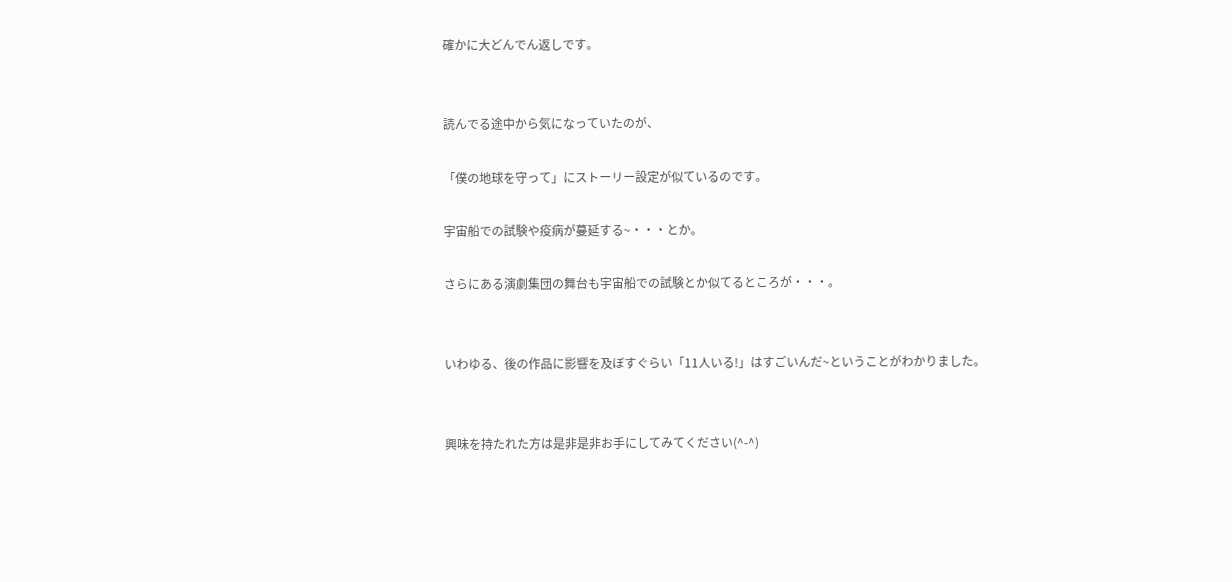確かに大どんでん返しです。


読んでる途中から気になっていたのが、

「僕の地球を守って」にストーリー設定が似ているのです。

宇宙船での試験や疫病が蔓延する~・・・とか。

さらにある演劇集団の舞台も宇宙船での試験とか似てるところが・・・。


いわゆる、後の作品に影響を及ぼすぐらい「11人いる!」はすごいんだ~ということがわかりました。


興味を持たれた方は是非是非お手にしてみてください(^-^)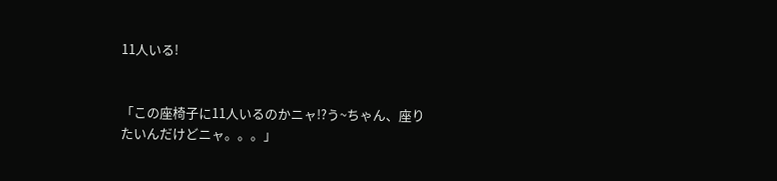11人いる!


「この座椅子に11人いるのかニャ!?う~ちゃん、座りたいんだけどニャ。。。」